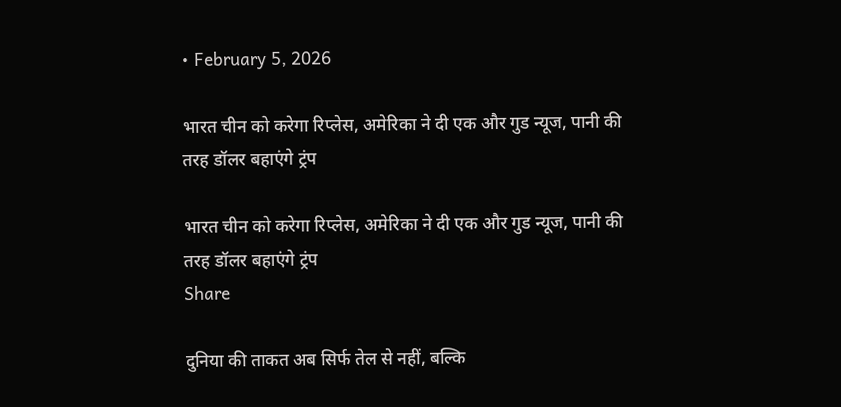• February 5, 2026

भारत चीन को करेगा रिप्लेस, अमेरिका ने दी एक और गुड न्यूज, पानी की तरह डॉलर बहाएंगे ट्रंप

भारत चीन को करेगा रिप्लेस, अमेरिका ने दी एक और गुड न्यूज, पानी की तरह डॉलर बहाएंगे ट्रंप
Share

दुनिया की ताकत अब सिर्फ तेल से नहीं, बल्कि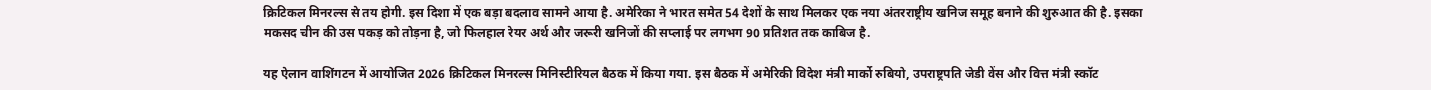क्रिटिकल मिनरल्स से तय होगी. इस दिशा में एक बड़ा बदलाव सामने आया है. अमेरिका ने भारत समेत 54 देशों के साथ मिलकर एक नया अंतरराष्ट्रीय खनिज समूह बनाने की शुरुआत की है. इसका मकसद चीन की उस पकड़ को तोड़ना है, जो फिलहाल रेयर अर्थ और जरूरी खनिजों की सप्लाई पर लगभग 90 प्रतिशत तक काबिज है.

यह ऐलान वाशिंगटन में आयोजित 2026 क्रिटिकल मिनरल्स मिनिस्टीरियल बैठक में किया गया. इस बैठक में अमेरिकी विदेश मंत्री मार्को रुबियो, उपराष्ट्रपति जेडी वेंस और वित्त मंत्री स्कॉट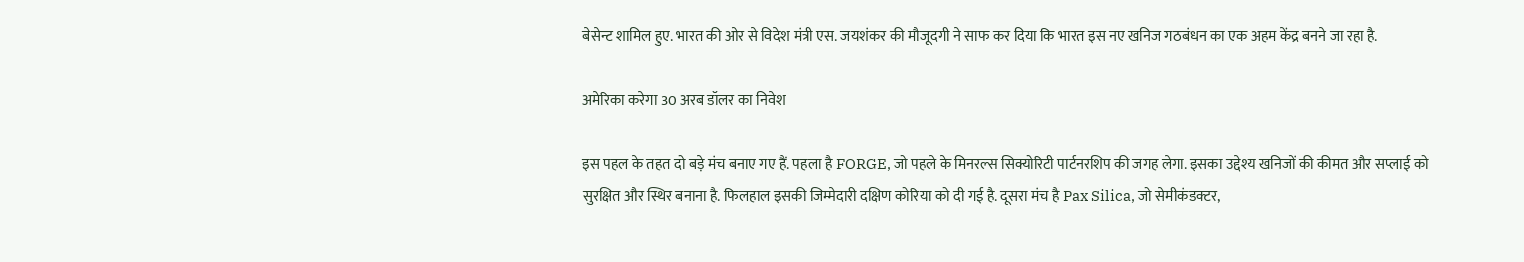बेसेन्ट शामिल हुए. भारत की ओर से विदेश मंत्री एस. जयशंकर की मौजूदगी ने साफ कर दिया कि भारत इस नए खनिज गठबंधन का एक अहम केंद्र बनने जा रहा है.

अमेरिका करेगा 30 अरब डॉलर का निवेश

इस पहल के तहत दो बड़े मंच बनाए गए हैं. पहला है FORGE, जो पहले के मिनरल्स सिक्योरिटी पार्टनरशिप की जगह लेगा. इसका उद्देश्य खनिजों की कीमत और सप्लाई को सुरक्षित और स्थिर बनाना है. फिलहाल इसकी जिम्मेदारी दक्षिण कोरिया को दी गई है. दूसरा मंच है Pax Silica, जो सेमीकंडक्टर,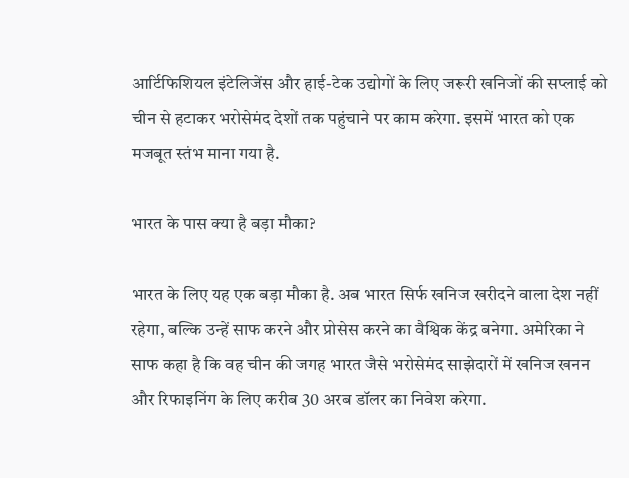आर्टिफिशियल इंटेलिजेंस और हाई-टेक उद्योगों के लिए जरूरी खनिजों की सप्लाई को चीन से हटाकर भरोसेमंद देशों तक पहुंचाने पर काम करेगा. इसमें भारत को एक मजबूत स्तंभ माना गया है.

भारत के पास क्या है बड़ा मौका?

भारत के लिए यह एक बड़ा मौका है. अब भारत सिर्फ खनिज खरीदने वाला देश नहीं रहेगा, बल्कि उन्हें साफ करने और प्रोसेस करने का वैश्विक केंद्र बनेगा. अमेरिका ने साफ कहा है कि वह चीन की जगह भारत जैसे भरोसेमंद साझेदारों में खनिज खनन और रिफाइनिंग के लिए करीब 30 अरब डॉलर का निवेश करेगा.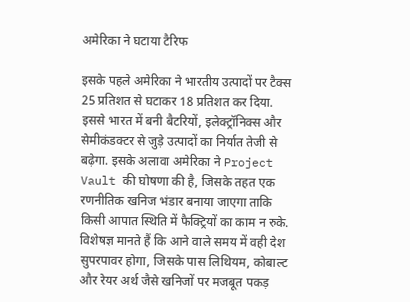अमेरिका ने घटाया टैरिफ

इसके पहले अमेरिका ने भारतीय उत्पादों पर टैक्स 25 प्रतिशत से घटाकर 18 प्रतिशत कर दिया. इससे भारत में बनी बैटरियों, इलेक्ट्रॉनिक्स और सेमीकंडक्टर से जुड़े उत्पादों का निर्यात तेजी से बढ़ेगा. इसके अलावा अमेरिका ने Project Vault की घोषणा की है, जिसके तहत एक रणनीतिक खनिज भंडार बनाया जाएगा ताकि किसी आपात स्थिति में फैक्ट्रियों का काम न रुके. विशेषज्ञ मानते हैं कि आने वाले समय में वही देश सुपरपावर होगा, जिसके पास लिथियम, कोबाल्ट और रेयर अर्थ जैसे खनिजों पर मजबूत पकड़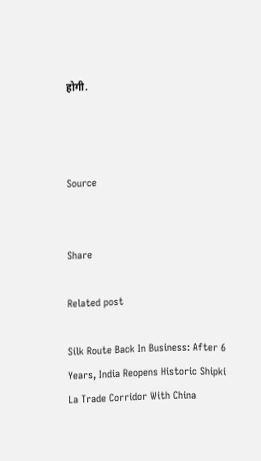होगी.



Source


Share

Related post

Silk Route Back In Business: After 6 Years, India Reopens Historic Shipki La Trade Corridor With China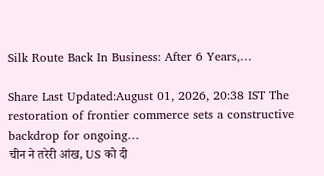Silk Route Back In Business: After 6 Years,…

Share Last Updated:August 01, 2026, 20:38 IST The restoration of frontier commerce sets a constructive backdrop for ongoing…
चीन ने तरेरी आंख, US को दी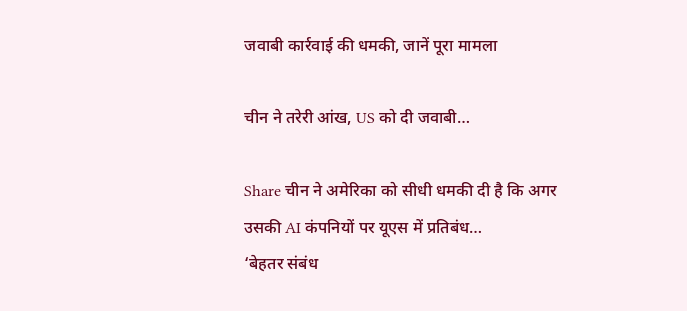जवाबी कार्रवाई की धमकी, जानें पूरा मामला

चीन ने तरेरी आंख, US को दी जवाबी…

Share चीन ने अमेरिका को सीधी धमकी दी है कि अगर उसकी AI कंपनियों पर यूएस में प्रतिबंध…
‘बेहतर संबंध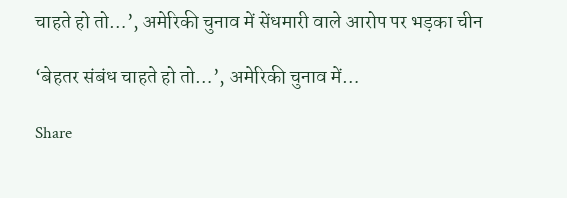चाहते हो तो…’, अमेरिकी चुनाव में सेंधमारी वाले आरोप पर भड़का चीन

‘बेहतर संबंध चाहते हो तो…’, अमेरिकी चुनाव में…

Share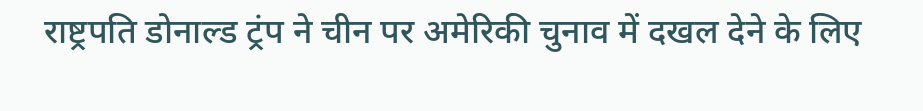राष्ट्रपति डोनाल्ड ट्रंप ने चीन पर अमेरिकी चुनाव में दखल देने के लिए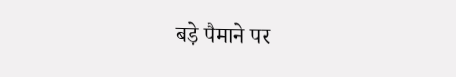बड़े पैमाने पर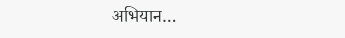अभियान…